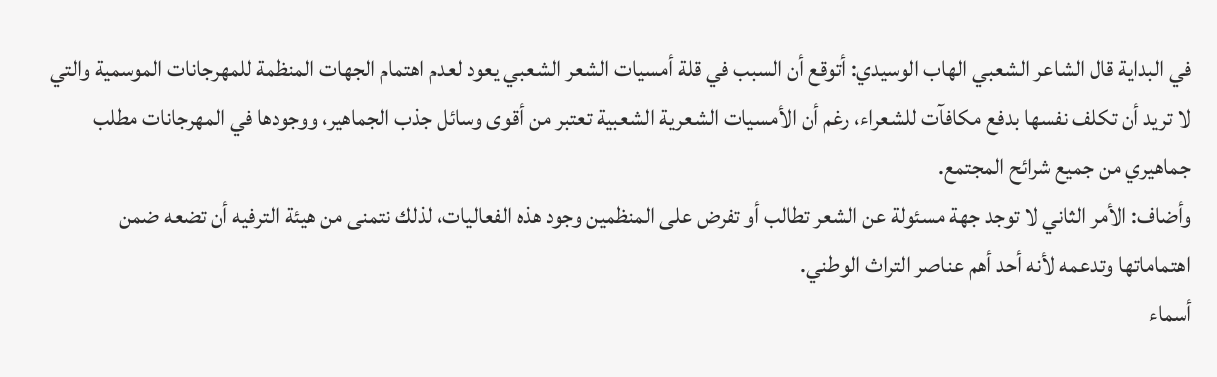في البداية قال الشاعر الشعبي الهاب الوسيدي: أتوقع أن السبب في قلة أمسيات الشعر الشعبي يعود لعدم اهتمام الجهات المنظمة للمهرجانات الموسمية والتي لا تريد أن تكلف نفسها بدفع مكافآت للشعراء، رغم أن الأمسيات الشعرية الشعبية تعتبر من أقوى وسائل جذب الجماهير، ووجودها في المهرجانات مطلب جماهيري من جميع شرائح المجتمع.
وأضاف: الأمر الثاني لا توجد جهة مسئولة عن الشعر تطالب أو تفرض على المنظمين وجود هذه الفعاليات، لذلك نتمنى من هيئة الترفيه أن تضعه ضمن اهتماماتها وتدعمه لأنه أحد أهم عناصر التراث الوطني.
أسماء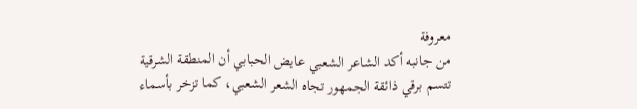معروفة
من جانبه أكد الشاعر الشعبي عايض الحبابي أن المنطقة الشرقية تتسم برقي ذائقة الجمهور تجاه الشعر الشعبي، كما تزخر بأسماء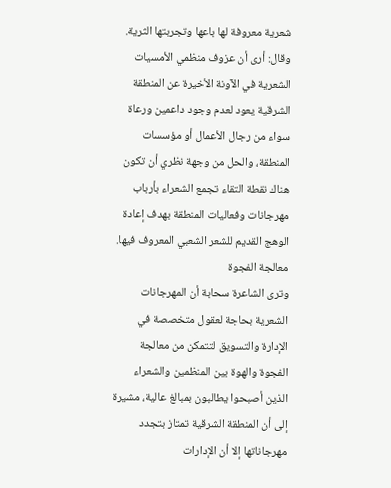شعرية معروفة لها باعها وتجربتها الثرية.
وقال: أرى أن عزوف منظمي الأمسيات الشعرية في الآونة الأخيرة عن المنطقة الشرقية يعود لعدم وجود داعمين ورعاة سواء من رجال الأعمال أو مؤسسات المنطقة، والحل من وجهة نظري أن تكون هناك نقطة التقاء تجمع الشعراء بأرباب مهرجانات وفعاليات المنطقة بهدف إعادة الوهج القديم للشعر الشعبي المعروف فيها.
معالجة الفجوة
وترى الشاعرة سحابة أن المهرجانات الشعرية بحاجة لعقول متخصصة في الإدارة والتسويق لتتمكن من معالجة الفجوة والهوة بين المنظمين والشعراء الذين أصبحوا يطالبون بمبالغ عالية، مشيرة إلى أن المنطقة الشرقية تمتاز بتجدد مهرجاناتها إلا أن الإدارات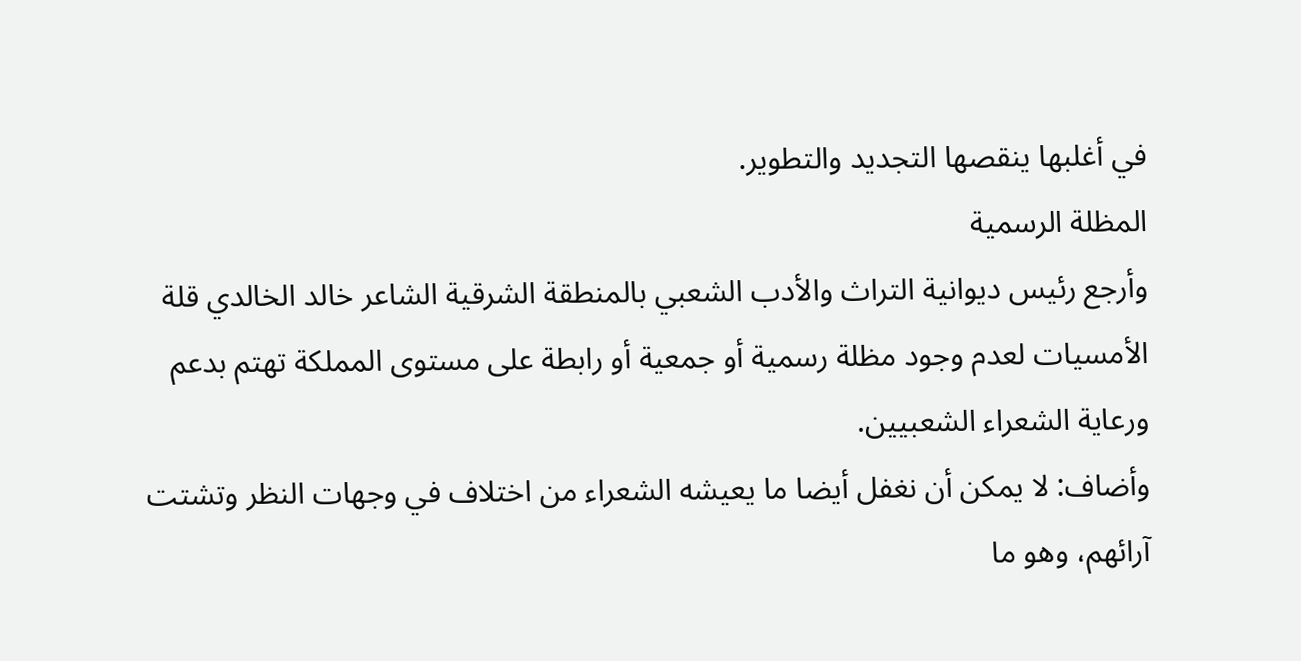في أغلبها ينقصها التجديد والتطوير.
المظلة الرسمية
وأرجع رئيس ديوانية التراث والأدب الشعبي بالمنطقة الشرقية الشاعر خالد الخالدي قلة الأمسيات لعدم وجود مظلة رسمية أو جمعية أو رابطة على مستوى المملكة تهتم بدعم ورعاية الشعراء الشعبيين.
وأضاف: لا يمكن أن نغفل أيضا ما يعيشه الشعراء من اختلاف في وجهات النظر وتشتت آرائهم، وهو ما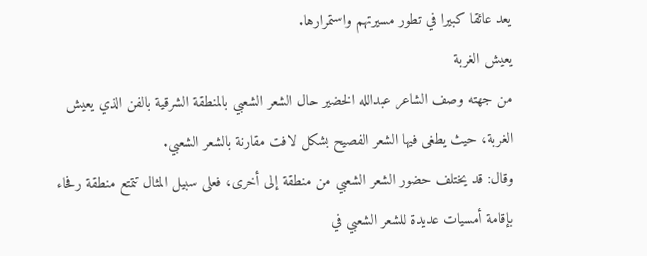يعد عائقا كبيرا في تطور مسيرتهم واستمرارها.
يعيش الغربة
من جهته وصف الشاعر عبدالله الخضير حال الشعر الشعبي بالمنطقة الشرقية بالفن الذي يعيش الغربة، حيث يطغى فيها الشعر الفصيح بشكل لافت مقارنة بالشعر الشعبي.
وقال: قد يختلف حضور الشعر الشعبي من منطقة إلى أخرى، فعلى سبيل المثال تتمتع منطقة رفحاء بإقامة أمسيات عديدة للشعر الشعبي في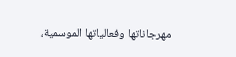مهرجاناتها وفعالياتها الموسمية،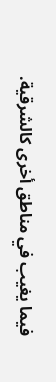فيما يغيب في مناطق أخرى كالشرقية.